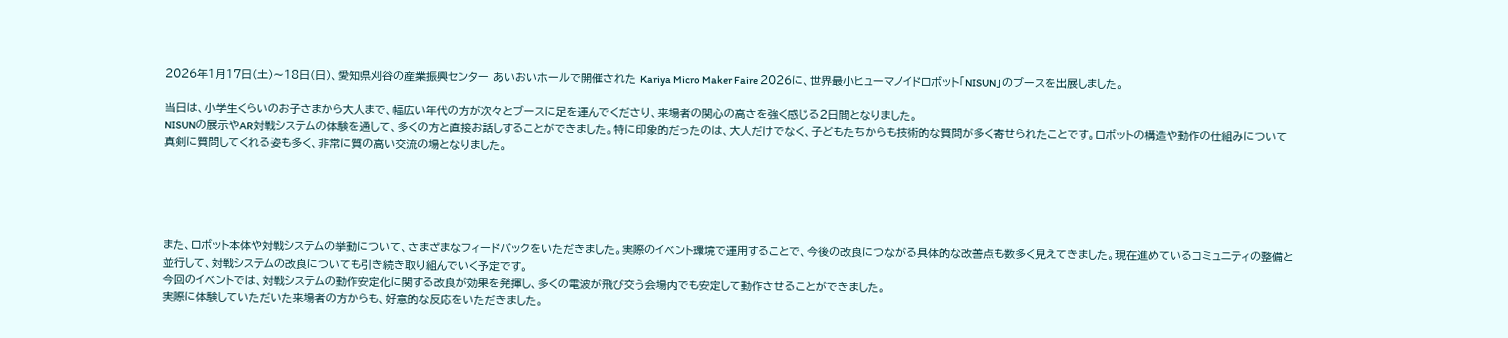2026年1月17日(土)〜18日(日)、愛知県刈谷の産業振興センター あいおいホールで開催された Kariya Micro Maker Faire 2026に、世界最小ヒューマノイドロボット「NISUN」のブースを出展しました。

当日は、小学生くらいのお子さまから大人まで、幅広い年代の方が次々とブースに足を運んでくださり、来場者の関心の高さを強く感じる2日間となりました。
NISUNの展示やAR対戦システムの体験を通して、多くの方と直接お話しすることができました。特に印象的だったのは、大人だけでなく、子どもたちからも技術的な質問が多く寄せられたことです。ロボットの構造や動作の仕組みについて真剣に質問してくれる姿も多く、非常に質の高い交流の場となりました。





また、ロボット本体や対戦システムの挙動について、さまざまなフィードバックをいただきました。実際のイベント環境で運用することで、今後の改良につながる具体的な改善点も数多く見えてきました。現在進めているコミュニティの整備と並行して、対戦システムの改良についても引き続き取り組んでいく予定です。
今回のイベントでは、対戦システムの動作安定化に関する改良が効果を発揮し、多くの電波が飛び交う会場内でも安定して動作させることができました。
実際に体験していただいた来場者の方からも、好意的な反応をいただきました。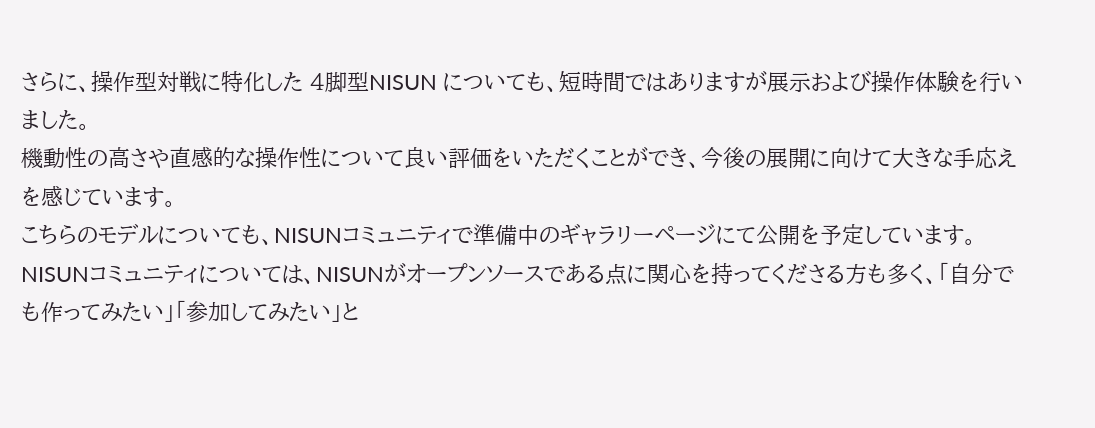さらに、操作型対戦に特化した 4脚型NISUN についても、短時間ではありますが展示および操作体験を行いました。
機動性の高さや直感的な操作性について良い評価をいただくことができ、今後の展開に向けて大きな手応えを感じています。
こちらのモデルについても、NISUNコミュニティで準備中のギャラリーページにて公開を予定しています。
NISUNコミュニティについては、NISUNがオープンソースである点に関心を持ってくださる方も多く、「自分でも作ってみたい」「参加してみたい」と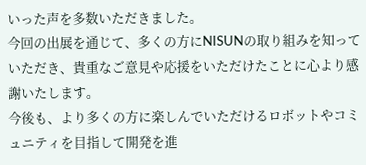いった声を多数いただきました。
今回の出展を通じて、多くの方にNISUNの取り組みを知っていただき、貴重なご意見や応援をいただけたことに心より感謝いたします。
今後も、より多くの方に楽しんでいただけるロボットやコミュニティを目指して開発を進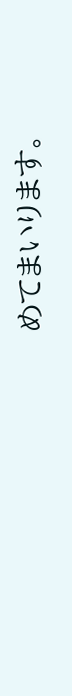めてまいります。